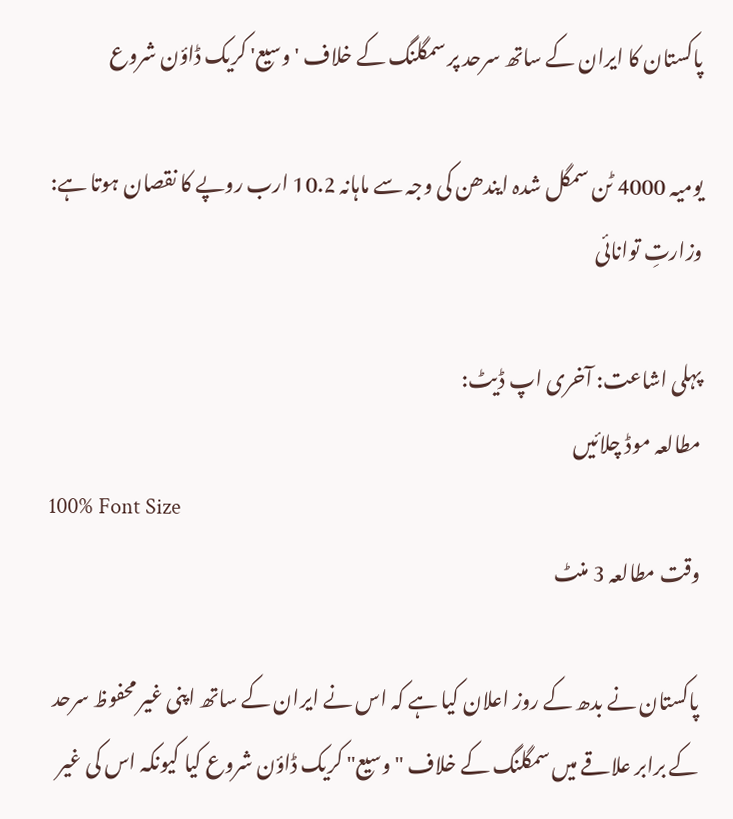پاکستان کا ایران کے ساتھ سرحد پر سمگلنگ کے خلاف 'وسیع' کریک ڈاؤن شروع

یومیہ 4000 ٹن سمگل شدہ ایندھن کی وجہ سے ماہانہ 10.2 ارب روپے کا نقصان ہوتا ہے: وزارتِ توانائی

پہلی اشاعت: آخری اپ ڈیٹ:
مطالعہ موڈ چلائیں
100% Font Size
وقت مطالعہ 3 منٹ

پاکستان نے بدھ کے روز اعلان کیا ہے کہ اس نے ایران کے ساتھ اپنی غیر محفوظ سرحد کے برابر علاقے میں سمگلنگ کے خلاف "وسیع" کریک ڈاؤن شروع کیا کیونکہ اس کی غیر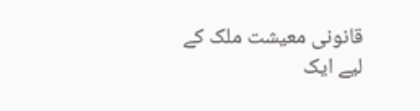قانونی معیشت ملک کے لیے ایک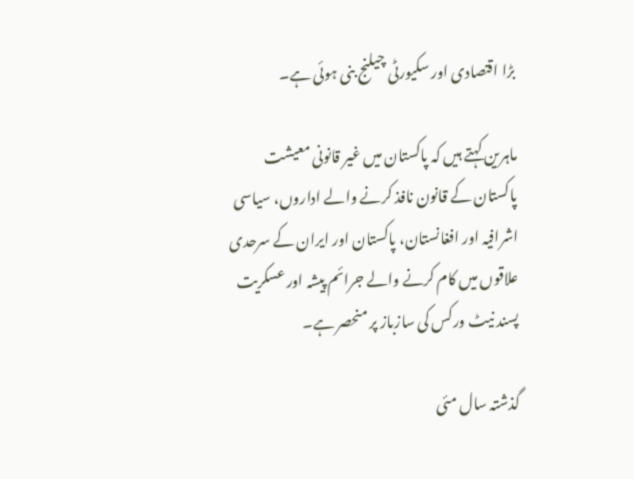بڑا اقتصادی اور سکیورٹی چیلنج بنی ہوئی ہے۔

ماہرین کہتے ہیں کہ پاکستان میں غیر قانونی معیشت پاکستان کے قانون نافذ کرنے والے اداروں، سیاسی اشرافیہ اور افغانستان، پاکستان اور ایران کے سرحدی علاقوں میں کام کرنے والے جرائم پیشہ اور عسکریت پسند نیٹ ورکس کی سازباز پر منحصر ہے۔

گذشتہ سال مئی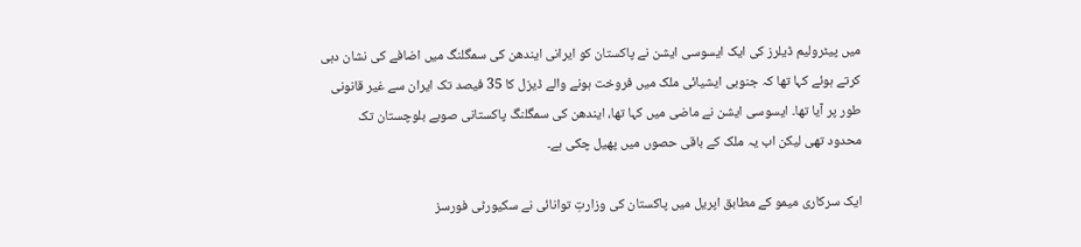میں پیٹرولیم ڈیلرز کی ایک ایسوسی ایشن نے پاکستان کو ایرانی ایندھن کی سمگلنگ میں اضافے کی نشان دہی کرتے ہوئے کہا تھا کہ جنوبی ایشیائی ملک میں فروخت ہونے والے ڈیزل کا 35 فیصد تک ایران سے غیر قانونی طور پر آیا تھا۔ ایسوسی ایشن نے ماضی میں کہا تھا، ایندھن کی سمگلنگ پاکستانی صوبے بلوچستان تک محدود تھی لیکن اب یہ ملک کے باقی حصوں میں پھیل چکی ہے۔

ایک سرکاری میمو کے مطابق اپریل میں پاکستان کی وزارتِ توانائی نے سکیورٹی فورسز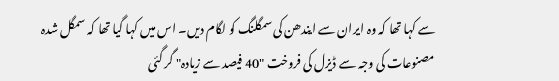سے کہا تھا کہ وہ ایران سے ایندھن کی سمگلنگ کو لگام دیں۔ اس میں کہا گیا تھا کہ سمگل شدہ مصنوعات کی وجہ سے ڈیزل کی فروخت "40 فیصد سے زیادہ" گر گئی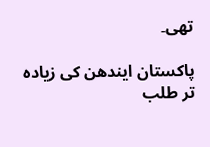تھی۔

پاکستان ایندھن کی زیادہ تر طلب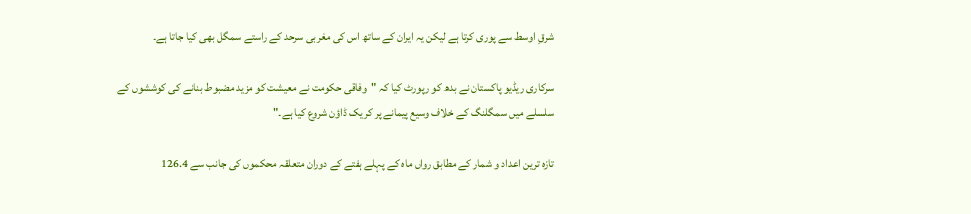شرقِ اوسط سے پوری کرتا ہے لیکن یہ ایران کے ساتھ اس کی مغربی سرحد کے راستے سمگل بھی کیا جاتا ہے۔

سرکاری ریڈیو پاکستان نے بدھ کو رپورٹ کیا کہ "وفاقی حکومت نے معیشت کو مزید مضبوط بنانے کی کوششوں کے سلسلے میں سمگلنگ کے خلاف وسیع پیمانے پر کریک ڈاؤن شروع کیا ہے۔"

تازہ ترین اعداد و شمار کے مطابق رواں ماہ کے پہلے ہفتے کے دوران متعلقہ محکموں کی جانب سے 126.4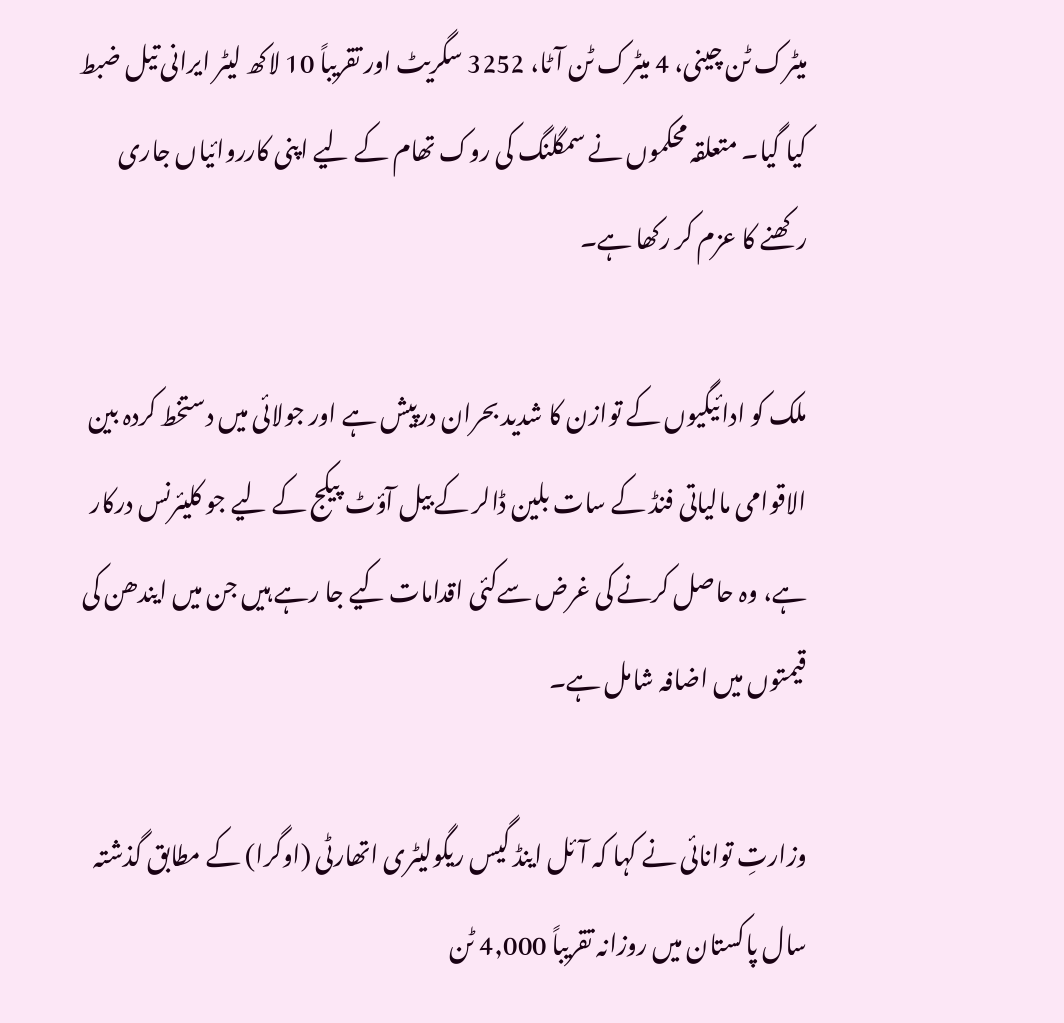میٹرک ٹن چینی، 4 میٹرک ٹن آٹا، 3252 سگریٹ اور تقریباً 10 لاکھ لیٹر ایرانی تیل ضبط کیا گیا۔ متعلقہ محکموں نے سمگلنگ کی روک تھام کے لیے اپنی کارروائیاں جاری رکھنے کا عزم کر رکھا ہے۔

ملک کو ادائیگیوں کے توازن کا شدید بحران درپیش ہے اور جولائی میں دستخط کردہ بین الاقوامی مالیاتی فنڈ کے سات بلین ڈالر کے بیل آؤٹ پیکج کے لیے جو کلیئرنس درکار ہے، وہ حاصل کرنے کی غرض سےکئی اقدامات کیے جا رہے ہیں جن میں ایندھن کی قیمتوں میں اضافہ شامل ہے۔

وزارتِ توانائی نے کہا کہ آئل اینڈ گیس ریگولیٹری اتھارٹی (اوگرا) کے مطابق گذشتہ سال پاکستان میں روزانہ تقریباً 4,000 ٹن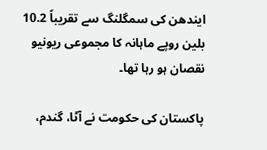ایندھن کی سمگلنگ سے تقریباً 10.2 بلین روپے ماہانہ کا مجموعی ریونیو نقصان ہو رہا تھا۔

پاکستان کی حکومت نے آٹا، گندم،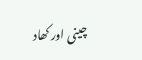چینی اور کھاد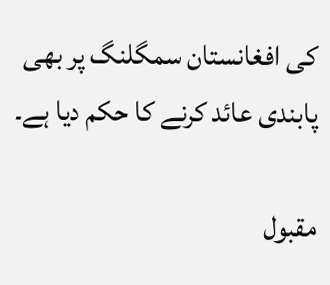کی افغانستان سمگلنگ پر بھی پابندی عائد کرنے کا حکم دیا ہے۔

مقبول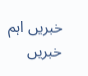خبریں اہم خبریں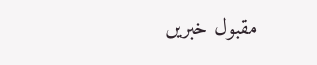مقبول خبریں